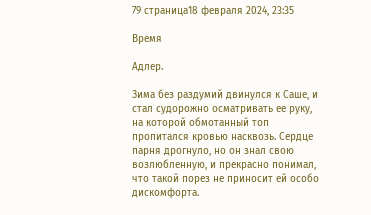79 страница18 февраля 2024, 23:35

Время

Адлер.

Зима без раздумий двинулся к Саше, и стал судорожно осматривать ее руку, на которой обмотанный топ пропитался кровью насквозь. Сердце парня дрогнуло, но он знал свою возлюбленную, и прекрасно понимал, что такой порез не приносит ей особо дискомфорта.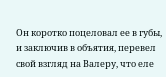Он коротко поцеловал ее в губы, и заключив в объятия, перевел свой взгляд на Валеру, что еле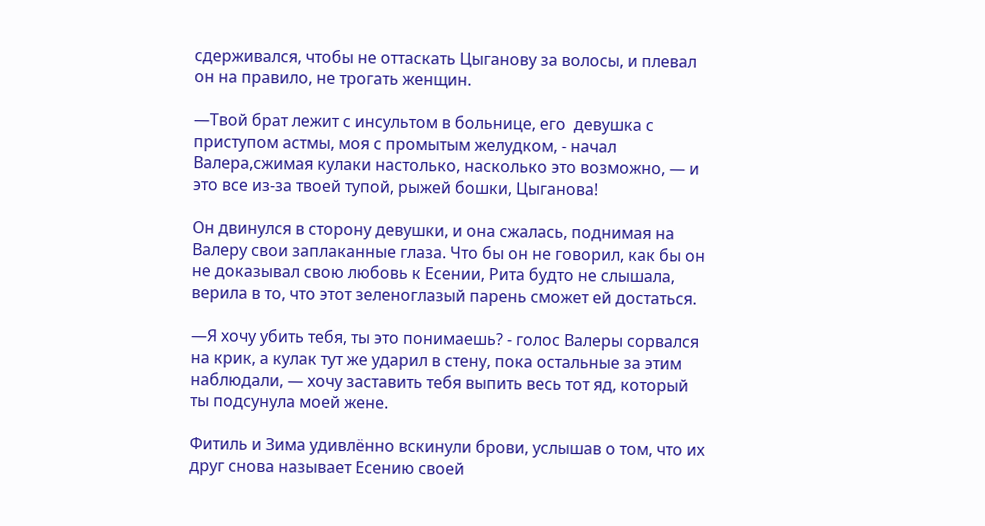сдерживался, чтобы не оттаскать Цыганову за волосы, и плевал он на правило, не трогать женщин.

—Твой брат лежит с инсультом в больнице, его  девушка с приступом астмы, моя с промытым желудком, - начал Валера,сжимая кулаки настолько, насколько это возможно, — и это все из-за твоей тупой, рыжей бошки, Цыганова!

Он двинулся в сторону девушки, и она сжалась, поднимая на Валеру свои заплаканные глаза. Что бы он не говорил, как бы он не доказывал свою любовь к Есении, Рита будто не слышала, верила в то, что этот зеленоглазый парень сможет ей достаться.

—Я хочу убить тебя, ты это понимаешь? - голос Валеры сорвался на крик, а кулак тут же ударил в стену, пока остальные за этим наблюдали, — хочу заставить тебя выпить весь тот яд, который ты подсунула моей жене.

Фитиль и Зима удивлённо вскинули брови, услышав о том, что их друг снова называет Есению своей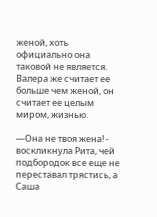женой, хоть официально она таковой не является. Валера же считает ее больше чем женой, он считает ее целым миром, жизнью.

—Она не твоя жена! - воскликнула Рита, чей подбородок все еще не переставал трястись, а Саша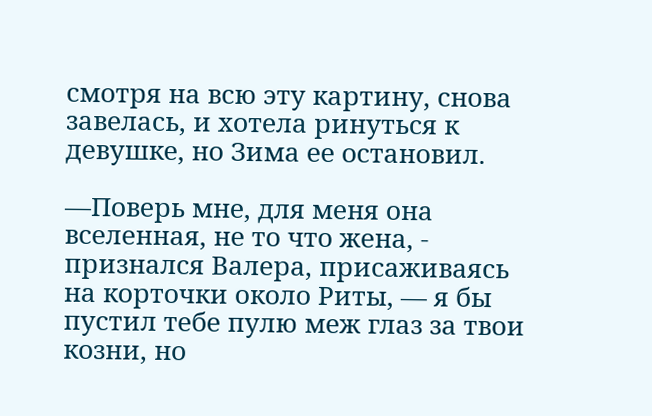смотря на всю эту картину, снова завелась, и хотела ринуться к девушке, но Зима ее остановил.

—Поверь мне, для меня она вселенная, не то что жена, - признался Валера, присаживаясь на корточки около Риты, — я бы пустил тебе пулю меж глаз за твои козни, но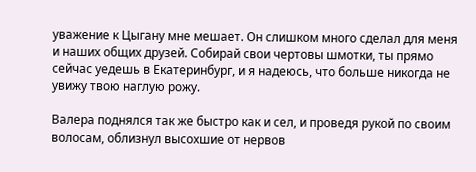уважение к Цыгану мне мешает. Он слишком много сделал для меня и наших общих друзей. Собирай свои чертовы шмотки, ты прямо сейчас уедешь в Екатеринбург, и я надеюсь, что больше никогда не увижу твою наглую рожу.

Валера поднялся так же быстро как и сел, и проведя рукой по своим волосам, облизнул высохшие от нервов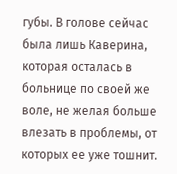губы. В голове сейчас была лишь Каверина, которая осталась в больнице по своей же воле, не желая больше влезать в проблемы, от которых ее уже тошнит.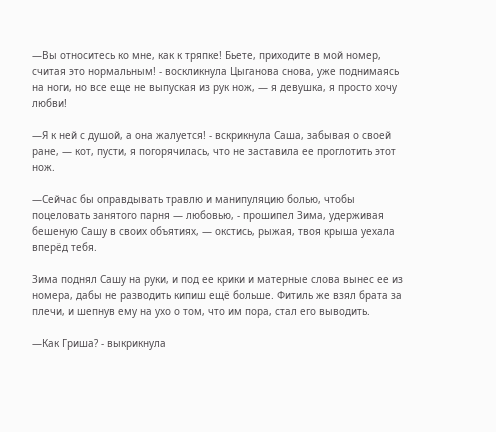—Вы относитесь ко мне, как к тряпке! Бьете, приходите в мой номер, считая это нормальным! - воскликнула Цыганова снова, уже поднимаясь на ноги, но все еще не выпуская из рук нож, — я девушка, я просто хочу любви!

—Я к ней с душой, а она жалуется! - вскрикнула Саша, забывая о своей ране, — кот, пусти, я погорячилась, что не заставила ее проглотить этот нож.

—Сейчас бы оправдывать травлю и манипуляцию болью, чтобы поцеловать занятого парня — любовью, - прошипел Зима, удерживая бешеную Сашу в своих объятиях, — окстись, рыжая, твоя крыша уехала вперёд тебя.

Зима поднял Сашу на руки, и под ее крики и матерные слова вынес ее из номера, дабы не разводить кипиш ещё больше. Фитиль же взял брата за плечи, и шепнув ему на ухо о том, что им пора, стал его выводить.

—Как Гриша? - выкрикнула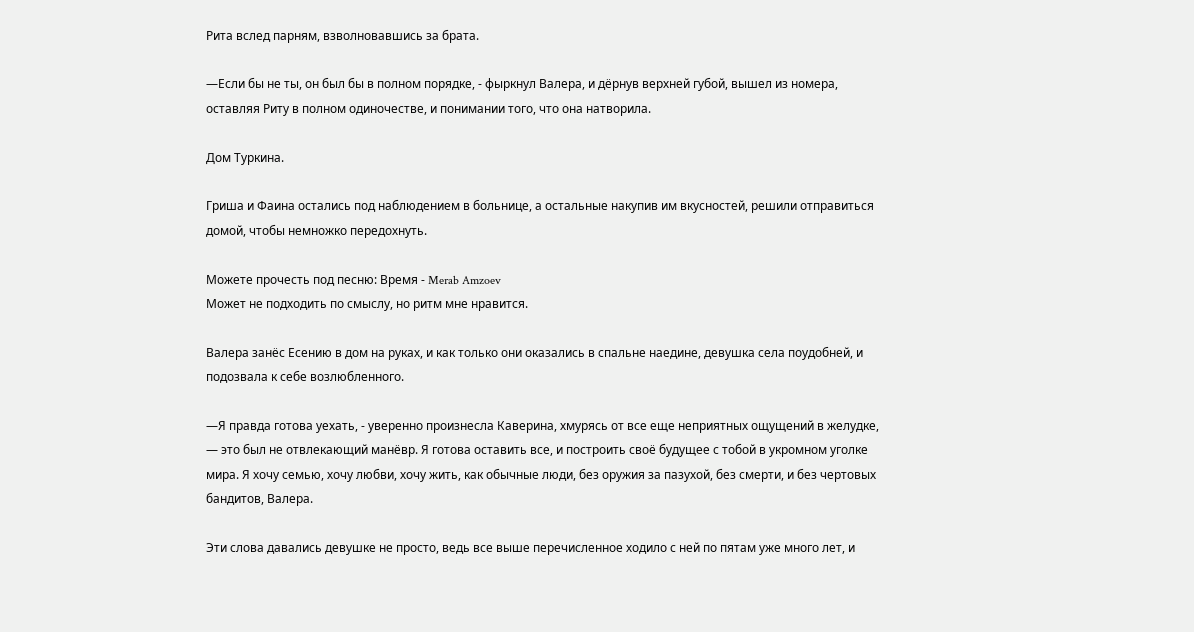Рита вслед парням, взволновавшись за брата.

—Если бы не ты, он был бы в полном порядке, - фыркнул Валера, и дёрнув верхней губой, вышел из номера, оставляя Риту в полном одиночестве, и понимании того, что она натворила.

Дом Туркина.

Гриша и Фаина остались под наблюдением в больнице, а остальные накупив им вкусностей, решили отправиться домой, чтобы немножко передохнуть.

Можете прочесть под песню: Время - Merab Amzoev
Может не подходить по смыслу, но ритм мне нравится.

Валера занёс Есению в дом на руках, и как только они оказались в спальне наедине, девушка села поудобней, и подозвала к себе возлюбленного.

—Я правда готова уехать, - уверенно произнесла Каверина, хмурясь от все еще неприятных ощущений в желудке, — это был не отвлекающий манёвр. Я готова оставить все, и построить своё будущее с тобой в укромном уголке мира. Я хочу семью, хочу любви, хочу жить, как обычные люди, без оружия за пазухой, без смерти, и без чертовых бандитов, Валера.

Эти слова давались девушке не просто, ведь все выше перечисленное ходило с ней по пятам уже много лет, и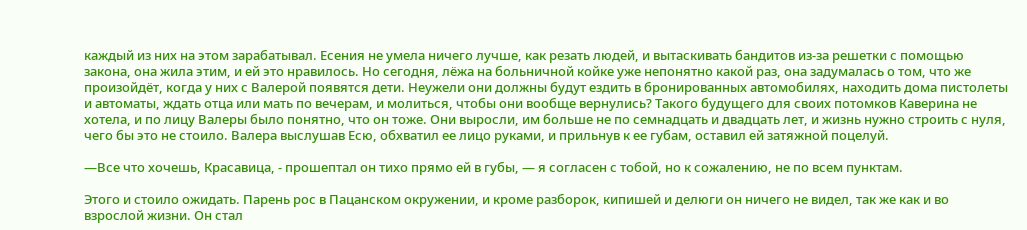каждый из них на этом зарабатывал. Есения не умела ничего лучше, как резать людей, и вытаскивать бандитов из-за решетки с помощью закона, она жила этим, и ей это нравилось. Но сегодня, лёжа на больничной койке уже непонятно какой раз, она задумалась о том, что же произойдёт, когда у них с Валерой появятся дети. Неужели они должны будут ездить в бронированных автомобилях, находить дома пистолеты и автоматы, ждать отца или мать по вечерам, и молиться, чтобы они вообще вернулись? Такого будущего для своих потомков Каверина не хотела, и по лицу Валеры было понятно, что он тоже. Они выросли, им больше не по семнадцать и двадцать лет, и жизнь нужно строить с нуля, чего бы это не стоило. Валера выслушав Есю, обхватил ее лицо руками, и прильнув к ее губам, оставил ей затяжной поцелуй.

—Все что хочешь, Красавица, - прошептал он тихо прямо ей в губы, — я согласен с тобой, но к сожалению, не по всем пунктам.

Этого и стоило ожидать. Парень рос в Пацанском окружении, и кроме разборок, кипишей и делюги он ничего не видел, так же как и во взрослой жизни. Он стал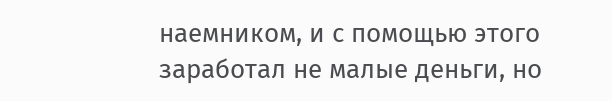наемником, и с помощью этого заработал не малые деньги, но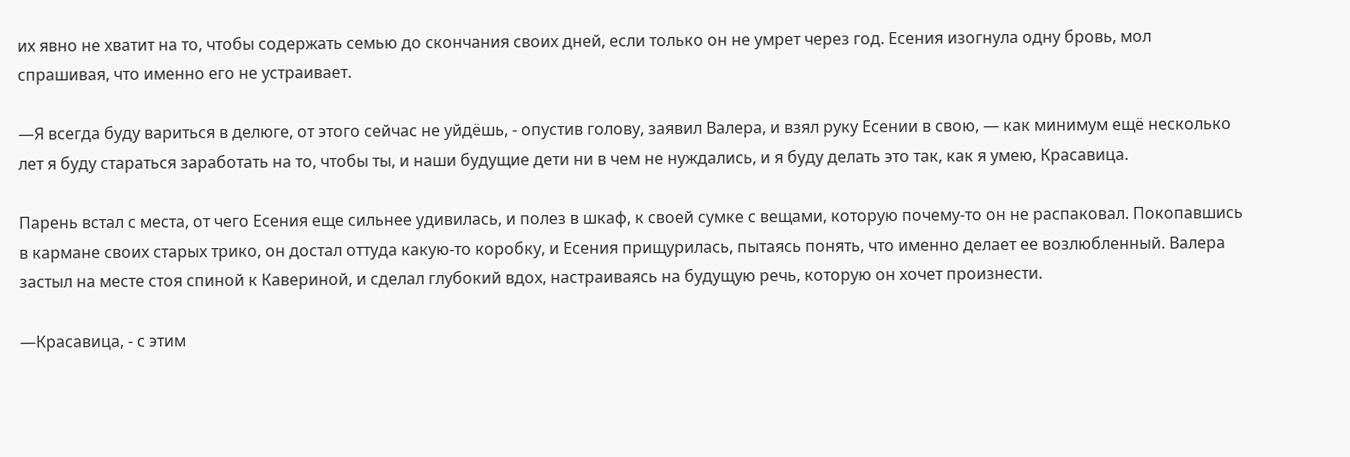их явно не хватит на то, чтобы содержать семью до скончания своих дней, если только он не умрет через год. Есения изогнула одну бровь, мол спрашивая, что именно его не устраивает.

—Я всегда буду вариться в делюге, от этого сейчас не уйдёшь, - опустив голову, заявил Валера, и взял руку Есении в свою, — как минимум ещё несколько лет я буду стараться заработать на то, чтобы ты, и наши будущие дети ни в чем не нуждались, и я буду делать это так, как я умею, Красавица.

Парень встал с места, от чего Есения еще сильнее удивилась, и полез в шкаф, к своей сумке с вещами, которую почему-то он не распаковал. Покопавшись в кармане своих старых трико, он достал оттуда какую-то коробку, и Есения прищурилась, пытаясь понять, что именно делает ее возлюбленный. Валера застыл на месте стоя спиной к Кавериной, и сделал глубокий вдох, настраиваясь на будущую речь, которую он хочет произнести.

—Красавица, - с этим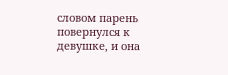словом парень повернулся к девушке, и она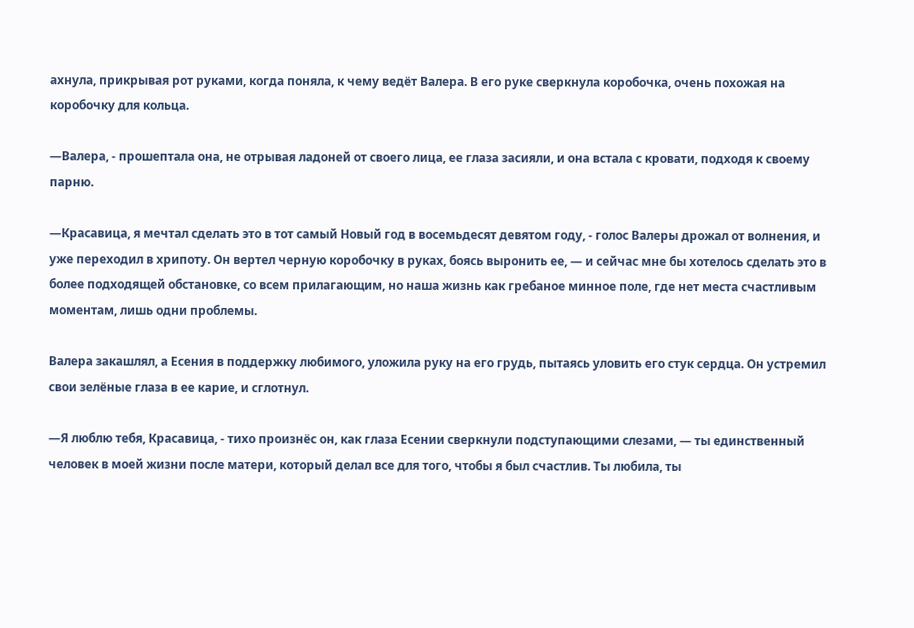ахнула, прикрывая рот руками, когда поняла, к чему ведёт Валера. В его руке сверкнула коробочка, очень похожая на коробочку для кольца.

—Валера, - прошептала она, не отрывая ладоней от своего лица, ее глаза засияли, и она встала с кровати, подходя к своему парню.

—Красавица, я мечтал сделать это в тот самый Новый год в восемьдесят девятом году, - голос Валеры дрожал от волнения, и уже переходил в хрипоту. Он вертел черную коробочку в руках, боясь выронить ее, — и сейчас мне бы хотелось сделать это в более подходящей обстановке, со всем прилагающим, но наша жизнь как гребаное минное поле, где нет места счастливым моментам, лишь одни проблемы.

Валера закашлял, а Есения в поддержку любимого, уложила руку на его грудь, пытаясь уловить его стук сердца. Он устремил свои зелёные глаза в ее карие, и сглотнул.

—Я люблю тебя, Красавица, - тихо произнёс он, как глаза Есении сверкнули подступающими слезами, — ты единственный человек в моей жизни после матери, который делал все для того, чтобы я был счастлив. Ты любила, ты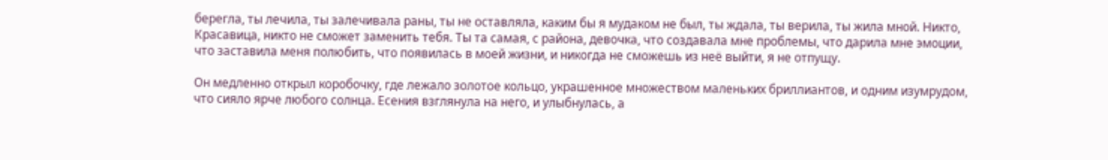берегла, ты лечила, ты залечивала раны, ты не оставляла, каким бы я мудаком не был, ты ждала, ты верила, ты жила мной. Никто, Красавица, никто не сможет заменить тебя. Ты та самая, с района, девочка, что создавала мне проблемы, что дарила мне эмоции, что заставила меня полюбить, что появилась в моей жизни, и никогда не сможешь из неё выйти, я не отпущу.

Он медленно открыл коробочку, где лежало золотое кольцо, украшенное множеством маленьких бриллиантов, и одним изумрудом, что сияло ярче любого солнца. Есения взглянула на него, и улыбнулась, а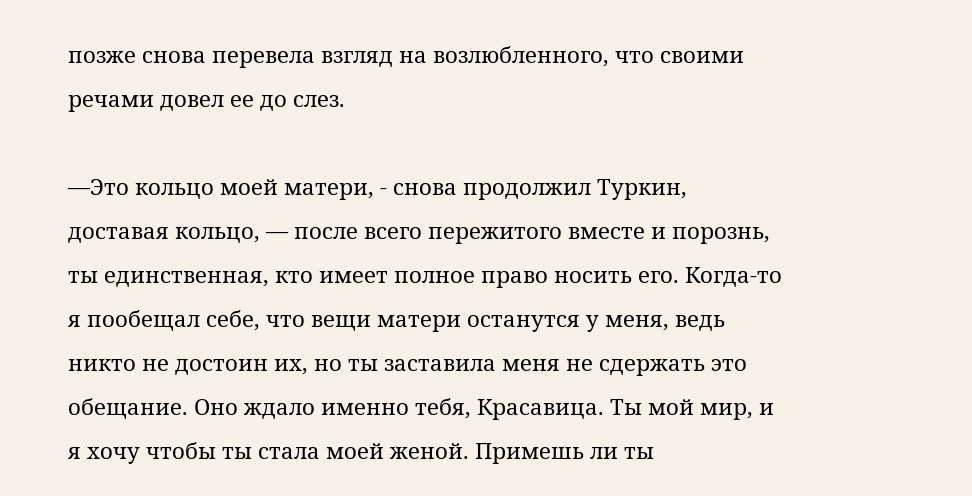позже снова перевела взгляд на возлюбленного, что своими речами довел ее до слез.

—Это кольцо моей матери, - снова продолжил Туркин, доставая кольцо, — после всего пережитого вместе и порознь, ты единственная, кто имеет полное право носить его. Когда-то я пообещал себе, что вещи матери останутся у меня, ведь никто не достоин их, но ты заставила меня не сдержать это обещание. Оно ждало именно тебя, Красавица. Ты мой мир, и я хочу чтобы ты стала моей женой. Примешь ли ты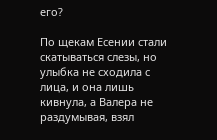его?

По щекам Есении стали скатываться слезы, но улыбка не сходила с лица, и она лишь кивнула, а Валера не раздумывая, взял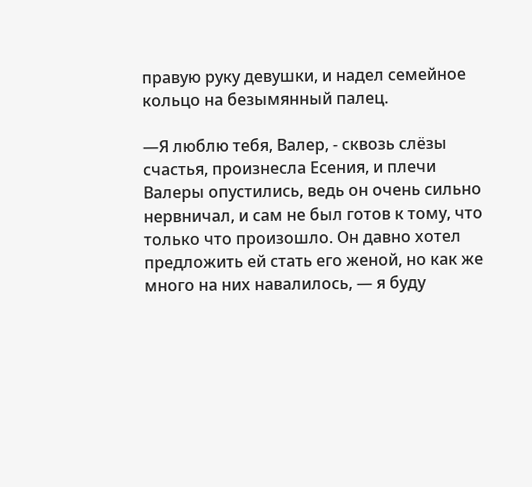правую руку девушки, и надел семейное кольцо на безымянный палец.

—Я люблю тебя, Валер, - сквозь слёзы счастья, произнесла Есения, и плечи Валеры опустились, ведь он очень сильно нервничал, и сам не был готов к тому, что только что произошло. Он давно хотел предложить ей стать его женой, но как же много на них навалилось, — я буду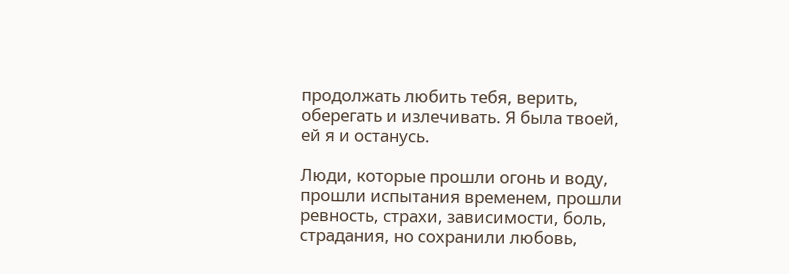продолжать любить тебя, верить, оберегать и излечивать. Я была твоей, ей я и останусь.

Люди, которые прошли огонь и воду, прошли испытания временем, прошли ревность, страхи, зависимости, боль, страдания, но сохранили любовь,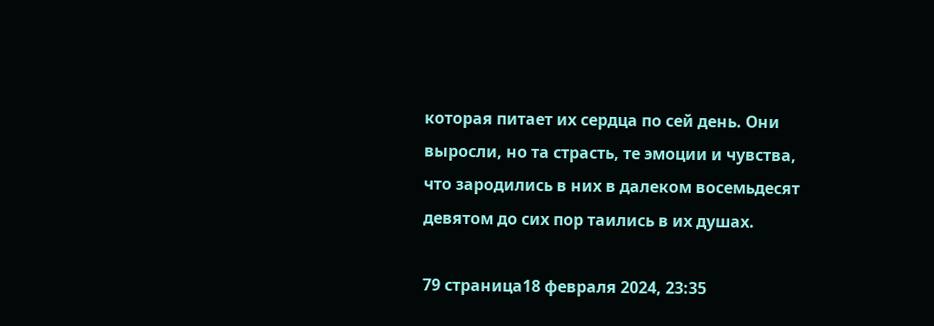которая питает их сердца по сей день. Они выросли, но та страсть, те эмоции и чувства, что зародились в них в далеком восемьдесят девятом до сих пор таились в их душах.

79 страница18 февраля 2024, 23:35